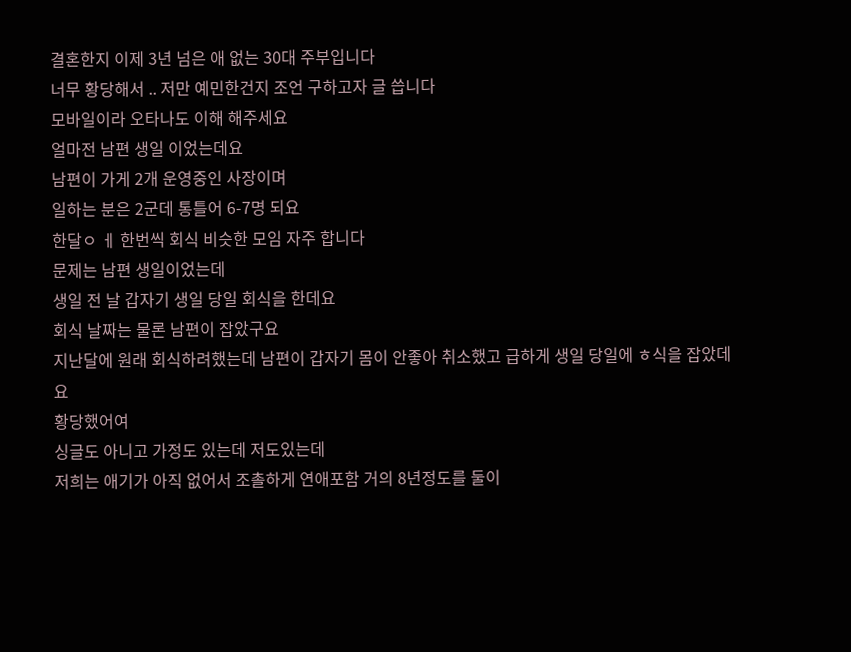결혼한지 이제 3년 넘은 애 없는 30대 주부입니다
너무 황당해서 .. 저만 예민한건지 조언 구하고자 글 씁니다
모바일이라 오타나도 이해 해주세요
얼마전 남편 생일 이었는데요
남편이 가게 2개 운영중인 사장이며
일하는 분은 2군데 통틀어 6-7명 되요
한달ㅇ ㅔ 한번씩 회식 비슷한 모임 자주 합니다
문제는 남편 생일이었는데
생일 전 날 갑자기 생일 당일 회식을 한데요
회식 날짜는 물론 남편이 잡았구요
지난달에 원래 회식하려했는데 남편이 갑자기 몸이 안좋아 취소했고 급하게 생일 당일에 ㅎ식을 잡았데요
황당했어여
싱글도 아니고 가정도 있는데 저도있는데
저희는 애기가 아직 없어서 조촐하게 연애포함 거의 8년정도를 둘이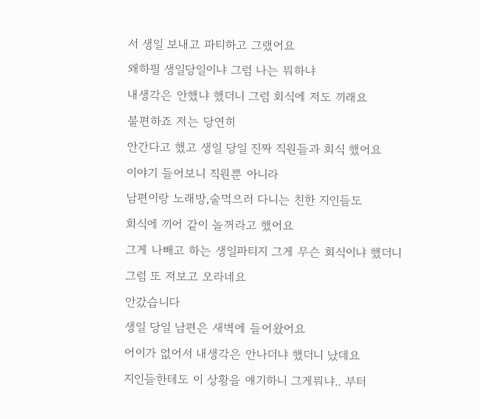서 생일 보내고 파티하고 그랬어요
왜하필 생일당일이냐 그럼 나는 뭐하냐
내생각은 안했냐 했더니 그럼 회식에 저도 끼래요
불편하죠 저는 당연히
안간다고 했고 생일 당일 진짜 직원들과 회식 했어요
이야기 들어보니 직원뿐 아니라
남편이랑 노래방,술먹으러 다니는 친한 지인들도
회식에 끼어 같이 놀꺼라고 했어요
그게 나빼고 하는 생일파티지 그게 무슨 회식이냐 했더니
그럼 또 저보고 오라네요
안갔습니다
생일 당일 남편은 새벽에 들어왔어요
어이가 없어서 내생각은 안나더냐 했더니 났데요
지인들한테도 이 상황을 얘기하니 그게뭐냐.. 부터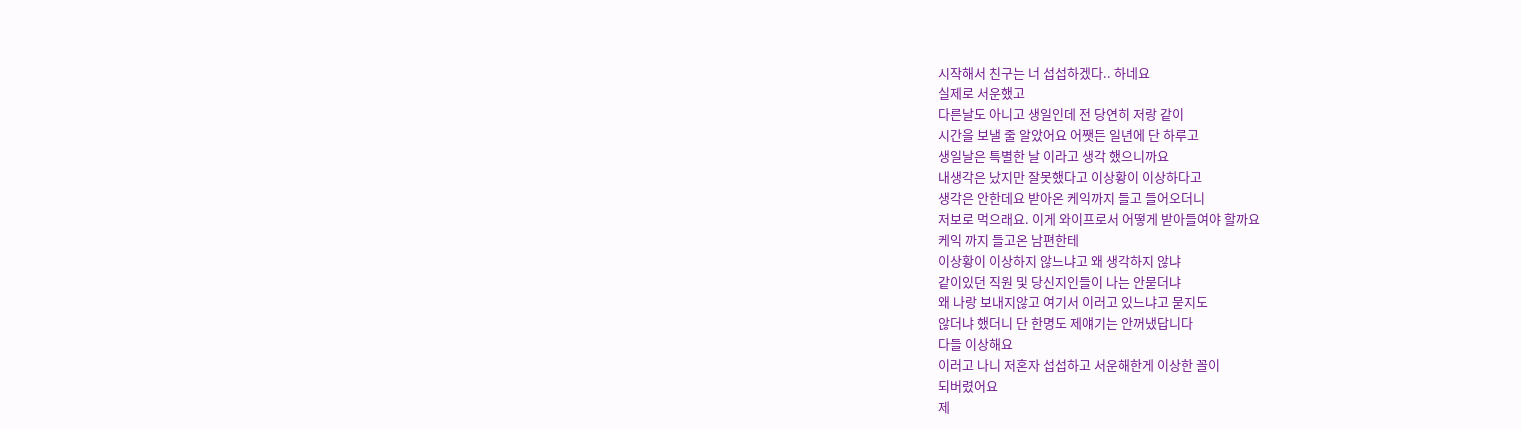시작해서 친구는 너 섭섭하겠다.. 하네요
실제로 서운했고
다른날도 아니고 생일인데 전 당연히 저랑 같이
시간을 보낼 줄 알았어요 어쨋든 일년에 단 하루고
생일날은 특별한 날 이라고 생각 했으니까요
내생각은 났지만 잘못했다고 이상황이 이상하다고
생각은 안한데요 받아온 케익까지 들고 들어오더니
저보로 먹으래요. 이게 와이프로서 어떻게 받아들여야 할까요
케익 까지 들고온 남편한테
이상황이 이상하지 않느냐고 왜 생각하지 않냐
같이있던 직원 및 당신지인들이 나는 안묻더냐
왜 나랑 보내지않고 여기서 이러고 있느냐고 묻지도
않더냐 했더니 단 한명도 제얘기는 안꺼냈답니다
다들 이상해요
이러고 나니 저혼자 섭섭하고 서운해한게 이상한 꼴이
되버렸어요
제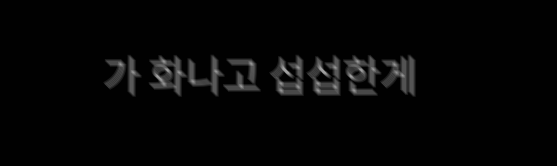가 화나고 섭섭한게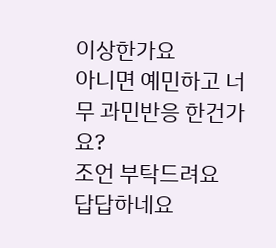이상한가요
아니면 예민하고 너무 과민반응 한건가요?
조언 부탁드려요
답답하네요